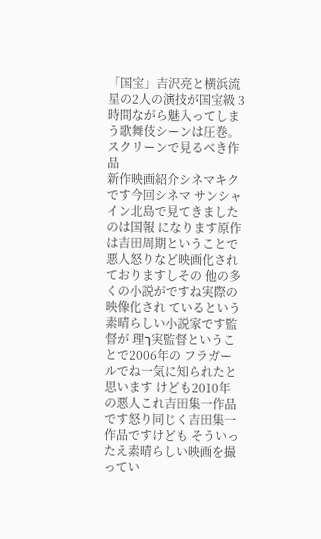「国宝」吉沢亮と横浜流星の2人の演技が国宝級 3時間ながら魅入ってしまう歌舞伎シーンは圧巻。スクリーンで見るべき作品
新作映画紹介シネマキクです今回シネマ サンシャイン北島で見てきましたのは国報 になります原作は吉田周期ということで 悪人怒りなど映画化されておりますしその 他の多くの小説がですね実際の映像化され ているという素晴らしい小説家です監督が 理ך実監督ということで2006年の フラガールでね一気に知られたと思います けども2010年の悪人これ吉田集一作品 です怒り同じく吉田集一作品ですけども そういったえ素晴らしい映画を撮ってい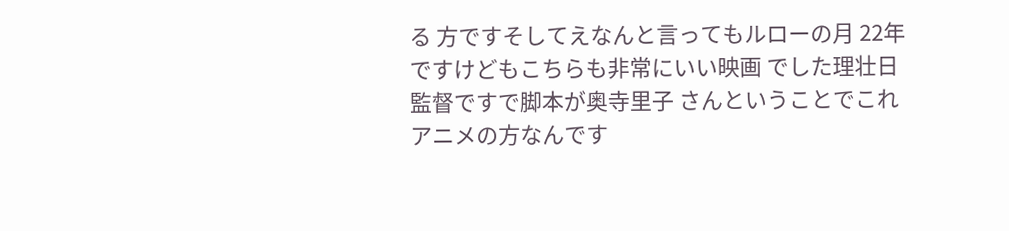る 方ですそしてえなんと言ってもルローの月 22年ですけどもこちらも非常にいい映画 でした理壮日監督ですで脚本が奥寺里子 さんということでこれアニメの方なんです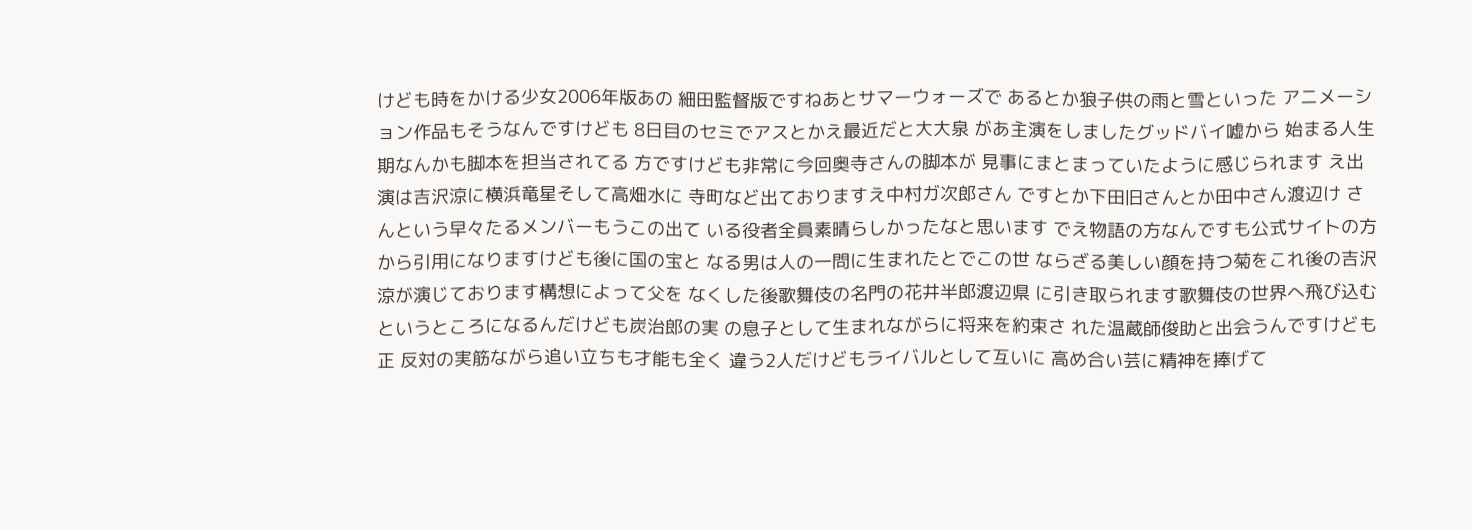けども時をかける少女2006年版あの 細田監督版ですねあとサマーウォーズで あるとか狼子供の雨と雪といった アニメーション作品もそうなんですけども 8日目のセミでアスとかえ最近だと大大泉 があ主演をしましたグッドバイ嘘から 始まる人生期なんかも脚本を担当されてる 方ですけども非常に今回奥寺さんの脚本が 見事にまとまっていたように感じられます え出演は吉沢涼に横浜竜星そして高畑水に 寺町など出ておりますえ中村ガ次郎さん ですとか下田旧さんとか田中さん渡辺け さんという早々たるメンバーもうこの出て いる役者全員素晴らしかったなと思います でえ物語の方なんですも公式サイトの方 から引用になりますけども後に国の宝と なる男は人の一問に生まれたとでこの世 ならざる美しい顔を持つ菊をこれ後の吉沢 涼が演じております構想によって父を なくした後歌舞伎の名門の花井半郎渡辺県 に引き取られます歌舞伎の世界へ飛び込む というところになるんだけども炭治郎の実 の息子として生まれながらに将来を約束さ れた温蔵師俊助と出会うんですけども正 反対の実筋ながら追い立ちも才能も全く 違う2人だけどもライバルとして互いに 高め合い芸に精神を捧げて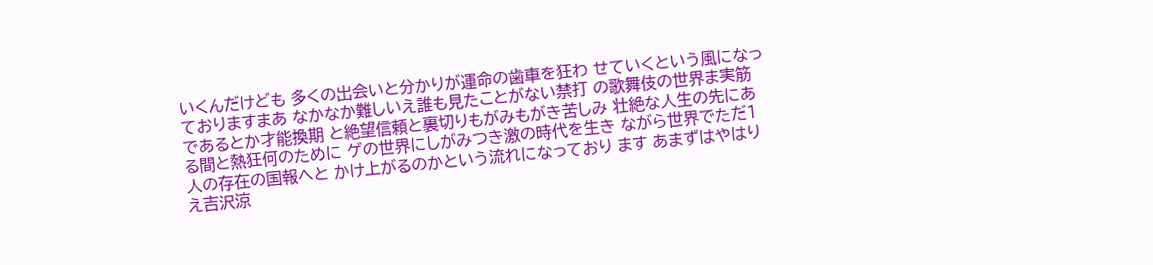いくんだけども 多くの出会いと分かりが運命の歯車を狂わ せていくという風になっておりますまあ なかなか難しいえ誰も見たことがない禁打 の歌舞伎の世界ま実筋であるとか才能換期 と絶望信頼と裏切りもがみもがき苦しみ 壮絶な人生の先にある間と熱狂何のために ゲの世界にしがみつき激の時代を生き ながら世界でただ1人の存在の国報へと かけ上がるのかという流れになっており ます あまずはやはりえ吉沢涼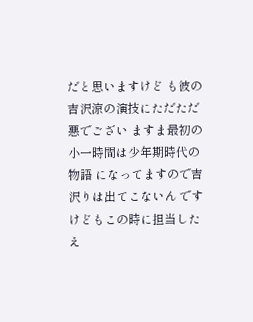だと思いますけど も彼の吉沢涼の演技にただただ悪でござい ますま最初の小一時間は少年期時代の物語 になってますので吉沢りは出てこないん ですけどもこの時に担当したえ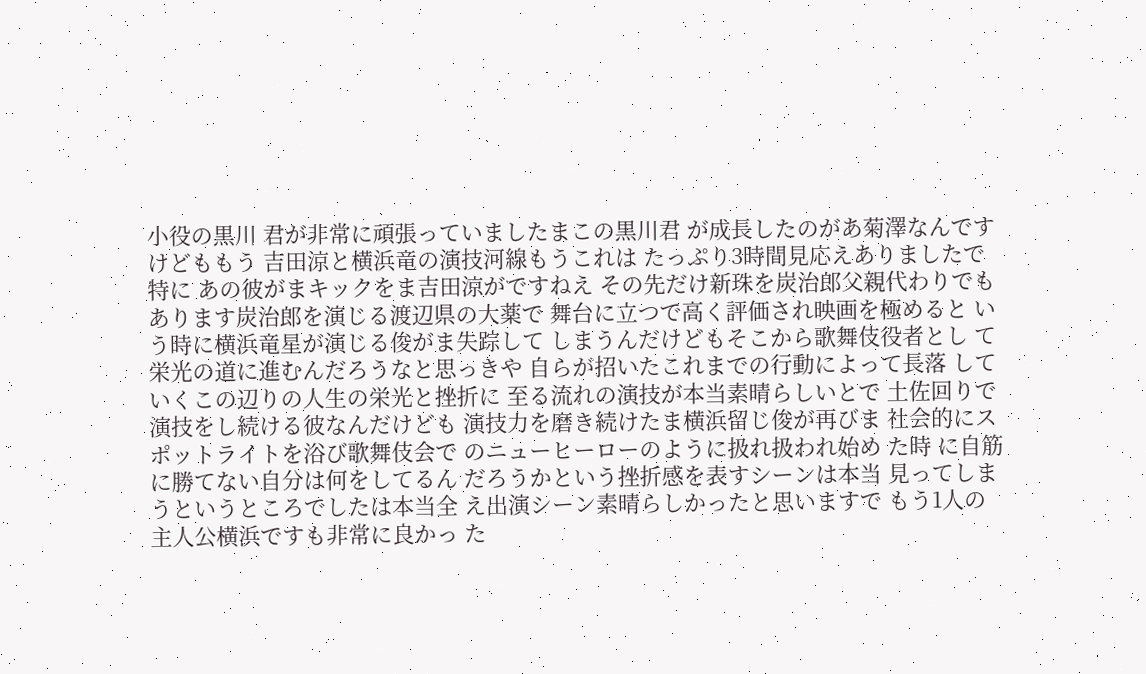小役の黒川 君が非常に頑張っていましたまこの黒川君 が成長したのがあ菊澤なんですけどももう 吉田涼と横浜竜の演技河線もうこれは たっぷり3時間見応えありましたで特に あの彼がまキックをま吉田涼がですねえ その先だけ新珠を炭治郎父親代わりでも あります炭治郎を演じる渡辺県の大薬で 舞台に立つで高く評価され映画を極めると いう時に横浜竜星が演じる俊がま失踪して しまうんだけどもそこから歌舞伎役者とし て栄光の道に進むんだろうなと思っきや 自らが招いたこれまでの行動によって長落 していくこの辺りの人生の栄光と挫折に 至る流れの演技が本当素晴らしいとで 土佐回りで演技をし続ける彼なんだけども 演技力を磨き続けたま横浜留じ俊が再びま 社会的にスポットライトを浴び歌舞伎会で のニューヒーローのように扱れ扱われ始め た時 に自筋に勝てない自分は何をしてるん だろうかという挫折感を表すシーンは本当 見ってしまうというところでしたは本当全 え出演シーン素晴らしかったと思いますで もう1人の主人公横浜ですも非常に良かっ た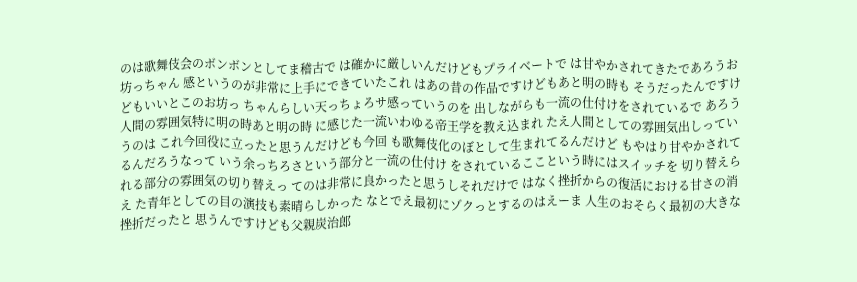のは歌舞伎会のボンボンとしてま稽古で は確かに厳しいんだけどもプライベートで は甘やかされてきたであろうお坊っちゃん 感というのが非常に上手にできていたこれ はあの昔の作品ですけどもあと明の時も そうだったんですけどもいいとこのお坊っ ちゃんらしい天っちょろサ感っていうのを 出しながらも一流の仕付けをされているで あろう人間の雰囲気特に明の時あと明の時 に感じた一流いわゆる帝王学を教え込まれ たえ人間としての雰囲気出しっていうのは これ今回役に立ったと思うんだけども今回 も歌舞伎化のぼとして生まれてるんだけど もやはり甘やかされてるんだろうなって いう余っちろさという部分と一流の仕付け をされているここという時にはスイッチを 切り替えられる部分の雰囲気の切り替えっ てのは非常に良かったと思うしそれだけで はなく挫折からの復活における甘さの消え た青年としての目の演技も素晴らしかった なとでえ最初にゾクっとするのはえーま 人生のおそらく最初の大きな挫折だったと 思うんですけども父親炭治郎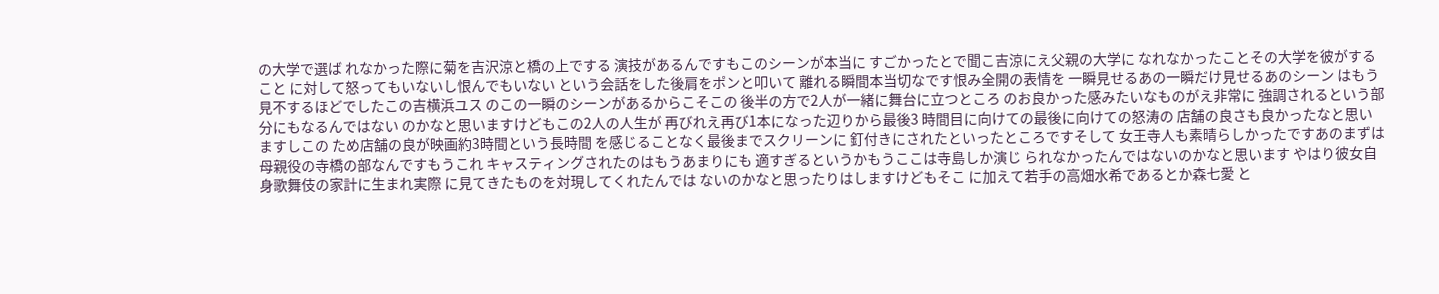の大学で選ば れなかった際に菊を吉沢涼と橋の上でする 演技があるんですもこのシーンが本当に すごかったとで聞こ吉涼にえ父親の大学に なれなかったことその大学を彼がすること に対して怒ってもいないし恨んでもいない という会話をした後肩をポンと叩いて 離れる瞬間本当切なです恨み全開の表情を 一瞬見せるあの一瞬だけ見せるあのシーン はもう見不するほどでしたこの吉横浜ユス のこの一瞬のシーンがあるからこそこの 後半の方で2人が一緒に舞台に立つところ のお良かった感みたいなものがえ非常に 強調されるという部分にもなるんではない のかなと思いますけどもこの2人の人生が 再びれえ再び1本になった辺りから最後3 時間目に向けての最後に向けての怒涛の 店舗の良さも良かったなと思いますしこの ため店舗の良が映画約3時間という長時間 を感じることなく最後までスクリーンに 釘付きにされたといったところですそして 女王寺人も素晴らしかったですあのまずは 母親役の寺橋の部なんですもうこれ キャスティングされたのはもうあまりにも 適すぎるというかもうここは寺島しか演じ られなかったんではないのかなと思います やはり彼女自身歌舞伎の家計に生まれ実際 に見てきたものを対現してくれたんでは ないのかなと思ったりはしますけどもそこ に加えて若手の高畑水希であるとか森七愛 と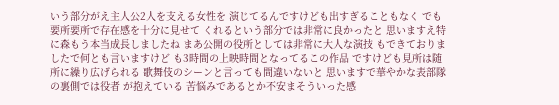いう部分がえ主人公2人を支える女性を 演じてるんですけども出すぎることもなく でも要所要所で存在感を十分に見せて くれるという部分では非常に良かったと 思いますえ特に森もう本当成長しましたね まあ公開の役所としては非常に大人な演技 もできておりましたで何とも言いますけど も3時間の上映時間となってるこの作品 ですけども見所は随所に繰り広げられる 歌舞伎のシーンと言っても間違いないと 思いますで華やかな表部隊の裏側では役者 が抱えている 苦悩みであるとか不安まそういった感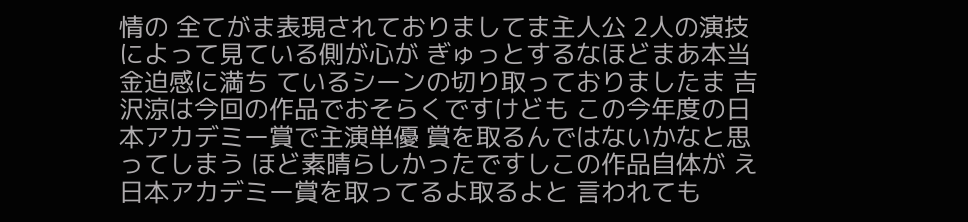情の 全てがま表現されておりましてま主人公 2人の演技によって見ている側が心が ぎゅっとするなほどまあ本当金迫感に満ち ているシーンの切り取っておりましたま 吉沢涼は今回の作品でおそらくですけども この今年度の日本アカデミー賞で主演単優 賞を取るんではないかなと思ってしまう ほど素晴らしかったですしこの作品自体が え日本アカデミー賞を取ってるよ取るよと 言われても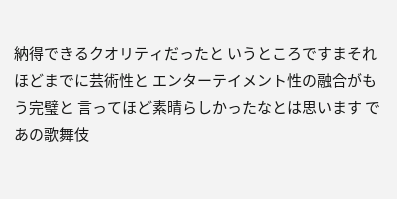納得できるクオリティだったと いうところですまそれほどまでに芸術性と エンターテイメント性の融合がもう完璧と 言ってほど素晴らしかったなとは思います であの歌舞伎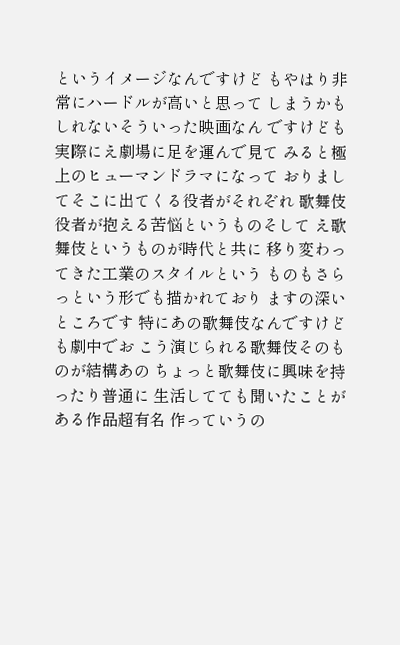というイメージなんですけど もやはり非常にハードルが高いと思って しまうかもしれないそういった映画なん ですけども実際にえ劇場に足を運んで見て みると極上のヒューマンドラマになって おりましてそこに出てくる役者がそれぞれ 歌舞伎役者が抱える苦悩というものそして え歌舞伎というものが時代と共に 移り変わってきた工業のスタイルという ものもさらっという形でも描かれており ますの深いところです 特にあの歌舞伎なんですけども劇中でお こう演じられる歌舞伎そのものが結構あの ちょっと歌舞伎に興味を持ったり普通に 生活してても聞いたことがある作品超有名 作っていうの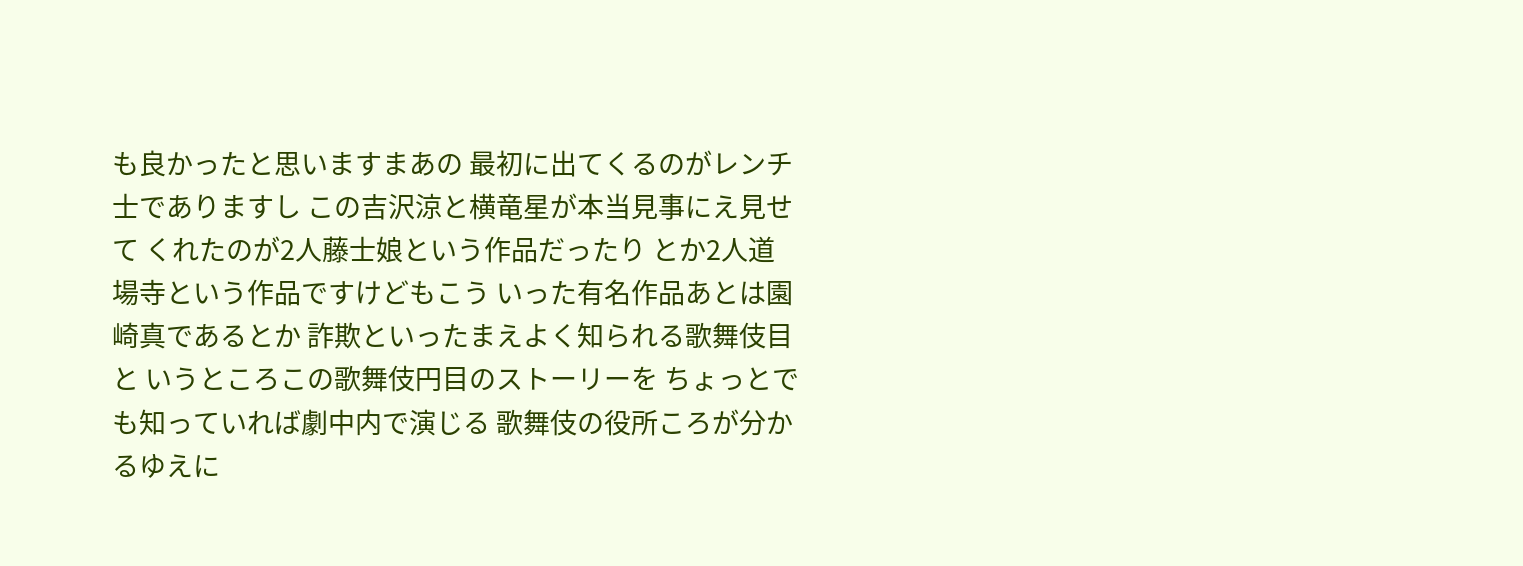も良かったと思いますまあの 最初に出てくるのがレンチ士でありますし この吉沢涼と横竜星が本当見事にえ見せて くれたのが2人藤士娘という作品だったり とか2人道場寺という作品ですけどもこう いった有名作品あとは園崎真であるとか 詐欺といったまえよく知られる歌舞伎目と いうところこの歌舞伎円目のストーリーを ちょっとでも知っていれば劇中内で演じる 歌舞伎の役所ころが分かるゆえに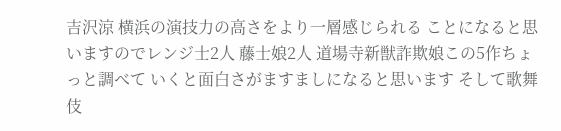吉沢涼 横浜の演技力の高さをより一層感じられる ことになると思いますのでレンジ士2人 藤士娘2人 道場寺新獣詐欺娘この5作ちょっと調べて いくと面白さがますましになると思います そして歌舞伎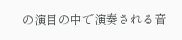の演目の中で演奏される音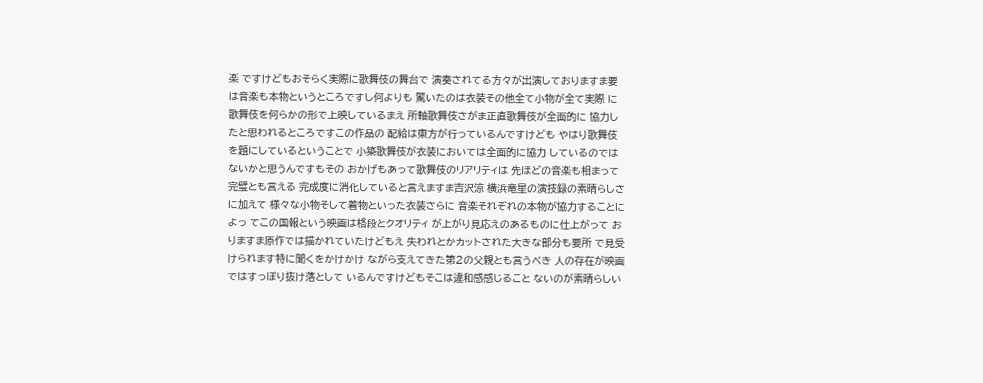楽 ですけどもおそらく実際に歌舞伎の舞台で 演奏されてる方々が出演しておりますま要 は音楽も本物というところですし何よりも 驚いたのは衣装その他全て小物が全て実際 に歌舞伎を何らかの形で上映しているまえ 所軸歌舞伎さがま正直歌舞伎が全面的に 協力したと思われるところですこの作品の 配給は東方が行っているんですけども やはり歌舞伎を題にしているということで 小築歌舞伎が衣装においては全面的に協力 しているのではないかと思うんですもその おかげもあって歌舞伎のリアリティは 先ほどの音楽も相まって完璧とも言える 完成度に消化していると言えますま吉沢涼 横浜竜星の演技録の素晴らしさに加えて 様々な小物そして着物といった衣装さらに 音楽それぞれの本物が協力することによっ てこの国報という映画は格段とクオリティ が上がり見応えのあるものに仕上がって おりますま原作では描かれていたけどもえ 失われとかカットされた大きな部分も要所 で見受けられます特に聞くをかけかけ ながら支えてきた第2の父親とも言うべき 人の存在が映画ではすっぽり抜け落として いるんですけどもそこは違和感感じること ないのが素晴らしい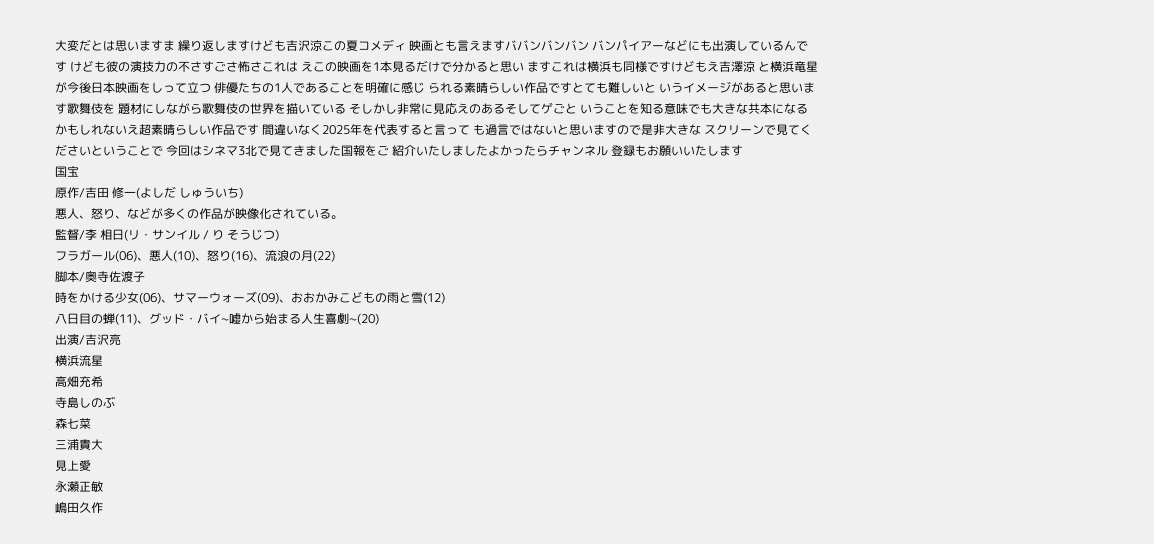大変だとは思いますま 繰り返しますけども吉沢涼この夏コメディ 映画とも言えますババンバンバン バンパイアーなどにも出演しているんです けども彼の演技力の不さすごさ怖さこれは えこの映画を1本見るだけで分かると思い ますこれは横浜も同様ですけどもえ吉澤涼 と横浜竜星が今後日本映画をしって立つ 俳優たちの1人であることを明確に感じ られる素晴らしい作品ですとても難しいと いうイメージがあると思います歌舞伎を 題材にしながら歌舞伎の世界を描いている そしかし非常に見応えのあるそしてゲごと いうことを知る意味でも大きな共本になる かもしれないえ超素晴らしい作品です 間違いなく2025年を代表すると言って も過言ではないと思いますので是非大きな スクリーンで見てくださいということで 今回はシネマ3北で見てきました国報をご 紹介いたしましたよかったらチャンネル 登録もお願いいたします
国宝
原作/吉田 修一(よしだ しゅういち)
悪人、怒り、などが多くの作品が映像化されている。
監督/李 相日(リ・サンイル / り そうじつ)
フラガール(06)、悪人(10)、怒り(16)、流浪の月(22)
脚本/奥寺佐渡子
時をかける少女(06)、サマーウォーズ(09)、おおかみこどもの雨と雪(12)
八日目の蝉(11)、グッド・バイ~嘘から始まる人生喜劇~(20)
出演/吉沢亮
横浜流星
高畑充希
寺島しのぶ
森七菜
三浦貴大
見上愛
永瀬正敏
嶋田久作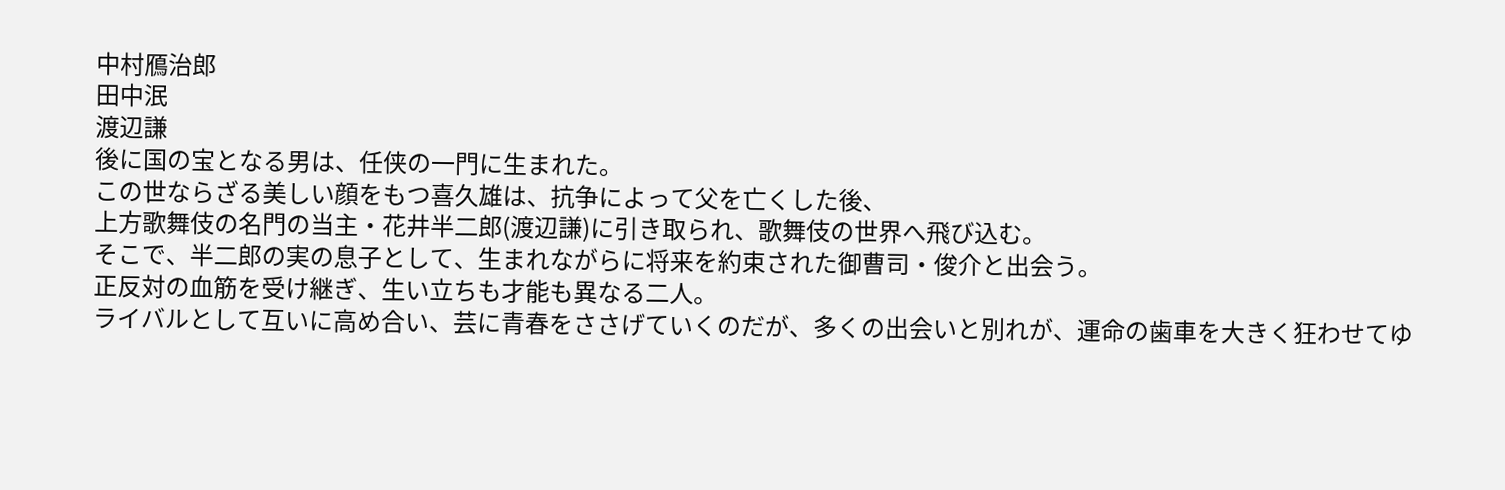中村鴈治郎
田中泯
渡辺謙
後に国の宝となる男は、任侠の一門に生まれた。
この世ならざる美しい顔をもつ喜久雄は、抗争によって父を亡くした後、
上方歌舞伎の名門の当主・花井半二郎(渡辺謙)に引き取られ、歌舞伎の世界へ飛び込む。
そこで、半二郎の実の息子として、生まれながらに将来を約束された御曹司・俊介と出会う。
正反対の血筋を受け継ぎ、生い立ちも才能も異なる二人。
ライバルとして互いに高め合い、芸に青春をささげていくのだが、多くの出会いと別れが、運命の歯車を大きく狂わせてゆ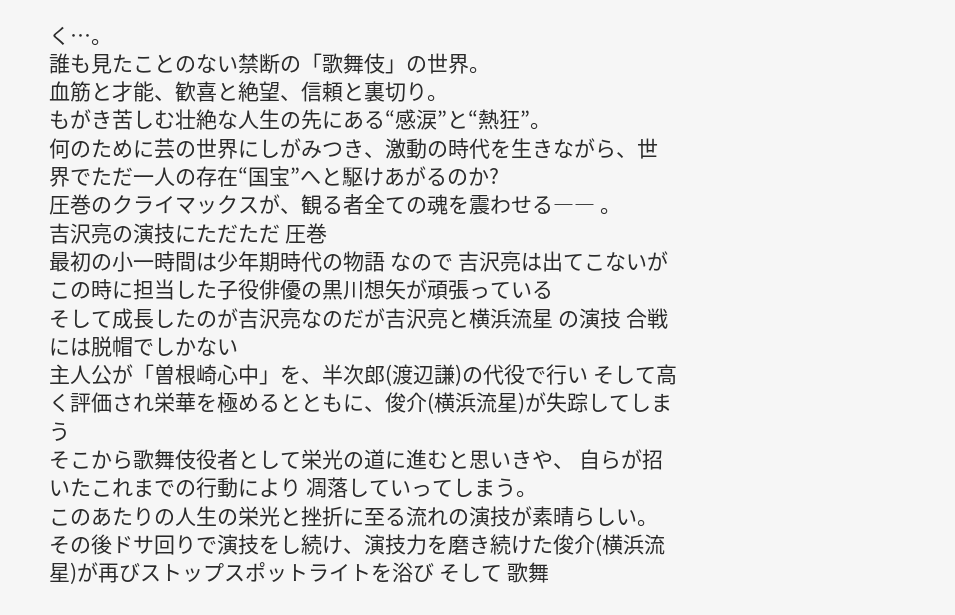く…。
誰も見たことのない禁断の「歌舞伎」の世界。
血筋と才能、歓喜と絶望、信頼と裏切り。
もがき苦しむ壮絶な人生の先にある“感涙”と“熱狂”。
何のために芸の世界にしがみつき、激動の時代を生きながら、世界でただ一人の存在“国宝”へと駆けあがるのか?
圧巻のクライマックスが、観る者全ての魂を震わせる―― 。
吉沢亮の演技にただただ 圧巻
最初の小一時間は少年期時代の物語 なので 吉沢亮は出てこないが この時に担当した子役俳優の黒川想矢が頑張っている
そして成長したのが吉沢亮なのだが吉沢亮と横浜流星 の演技 合戦には脱帽でしかない
主人公が「曽根崎心中」を、半次郎(渡辺謙)の代役で行い そして高く評価され栄華を極めるとともに、俊介(横浜流星)が失踪してしまう
そこから歌舞伎役者として栄光の道に進むと思いきや、 自らが招いたこれまでの行動により 凋落していってしまう。
このあたりの人生の栄光と挫折に至る流れの演技が素晴らしい。
その後ドサ回りで演技をし続け、演技力を磨き続けた俊介(横浜流星)が再びストップスポットライトを浴び そして 歌舞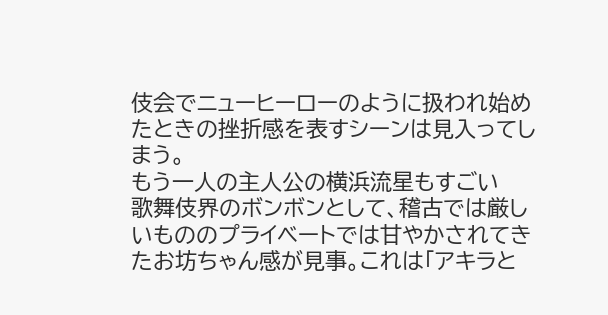伎会でニューヒーローのように扱われ始めたときの挫折感を表すシーンは見入ってしまう。
もう一人の主人公の横浜流星もすごい
歌舞伎界のボンボンとして、稽古では厳しいもののプライベートでは甘やかされてきたお坊ちゃん感が見事。これは「アキラと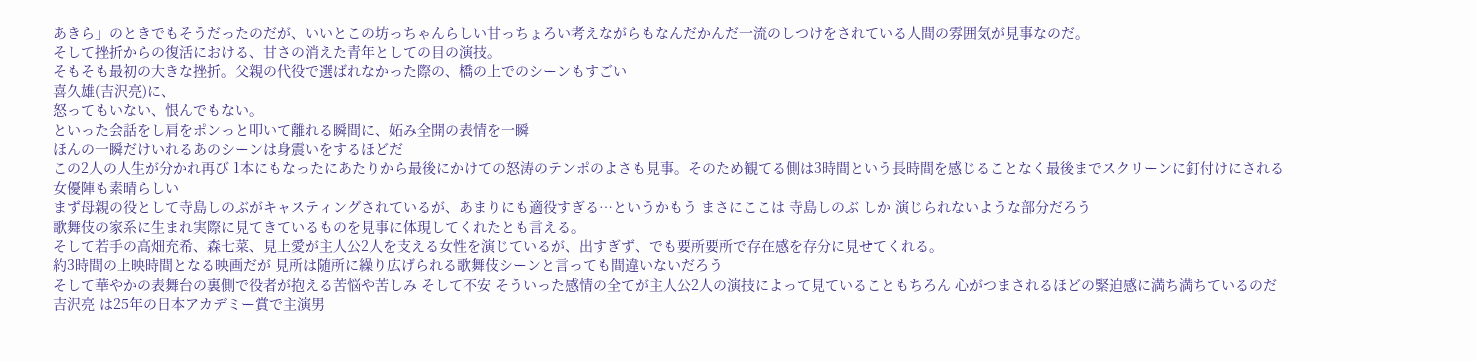あきら」のときでもそうだったのだが、いいとこの坊っちゃんらしい甘っちょろい考えながらもなんだかんだ一流のしつけをされている人間の雰囲気が見事なのだ。
そして挫折からの復活における、甘さの消えた青年としての目の演技。
そもそも最初の大きな挫折。父親の代役で選ばれなかった際の、橋の上でのシーンもすごい
喜久雄(吉沢亮)に、
怒ってもいない、恨んでもない。
といった会話をし肩をポンっと叩いて離れる瞬間に、妬み全開の表情を一瞬
ほんの一瞬だけいれるあのシーンは身震いをするほどだ
この2人の人生が分かれ再び 1本にもなったにあたりから最後にかけての怒涛のテンポのよさも見事。そのため観てる側は3時間という長時間を感じることなく最後までスクリーンに釘付けにされる
女優陣も素晴らしい
まず母親の役として寺島しのぶがキャスティングされているが、あまりにも適役すぎる…というかもう まさにここは 寺島しのぶ しか 演じられないような部分だろう
歌舞伎の家系に生まれ実際に見てきているものを見事に体現してくれたとも言える。
そして若手の高畑充希、森七菜、見上愛が主人公2人を支える女性を演じているが、出すぎず、でも要所要所で存在感を存分に見せてくれる。
約3時間の上映時間となる映画だが 見所は随所に繰り広げられる歌舞伎シーンと言っても間違いないだろう
そして華やかの表舞台の裏側で役者が抱える苦悩や苦しみ そして不安 そういった感情の全てが主人公2人の演技によって見ていることもちろん 心がつまされるほどの緊迫感に満ち満ちているのだ
吉沢亮 は25年の日本アカデミー賞で主演男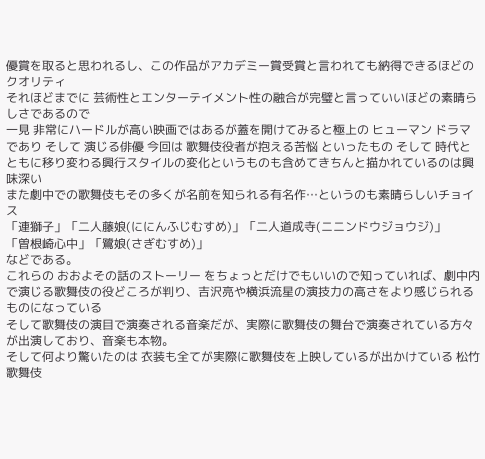優賞を取ると思われるし、この作品がアカデミー賞受賞と言われても納得できるほどのクオリティ
それほどまでに 芸術性とエンターテイメント性の融合が完璧と言っていいほどの素晴らしさであるので
一見 非常にハードルが高い映画ではあるが蓋を開けてみると極上の ヒューマン ドラマであり そして 演じる俳優 今回は 歌舞伎役者が抱える苦悩 といったもの そして 時代とともに移り変わる興行スタイルの変化というものも含めてきちんと描かれているのは興味深い
また劇中での歌舞伎もその多くが名前を知られる有名作…というのも素晴らしいチョイス
「連獅子」「二人藤娘(ににんふじむすめ)」「二人道成寺(ニニンドウジョウジ)」
「曽根崎心中」「鷺娘(さぎむすめ)」
などである。
これらの おおよその話のストーリー をちょっとだけでもいいので知っていれば、劇中内で演じる歌舞伎の役どころが判り、吉沢亮や横浜流星の演技力の高さをより感じられるものになっている
そして歌舞伎の演目で演奏される音楽だが、実際に歌舞伎の舞台で演奏されている方々が出演しており、音楽も本物。
そして何より驚いたのは 衣装も全てが実際に歌舞伎を上映しているが出かけている 松竹歌舞伎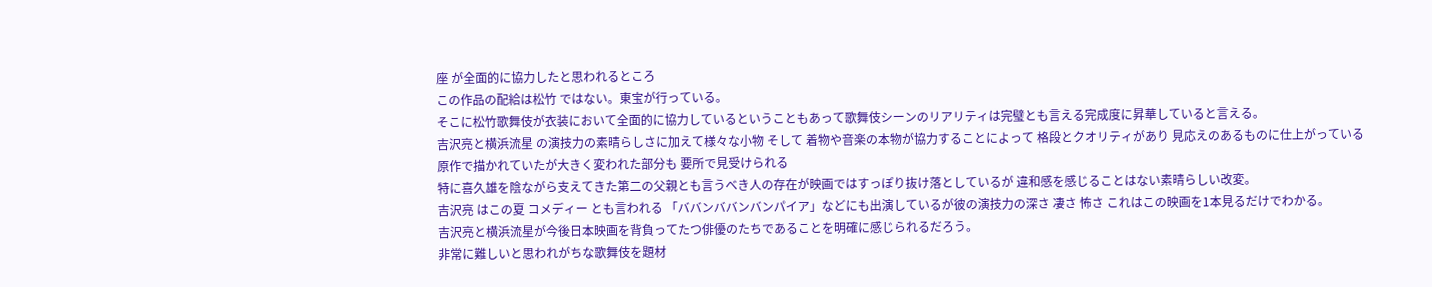座 が全面的に協力したと思われるところ
この作品の配給は松竹 ではない。東宝が行っている。
そこに松竹歌舞伎が衣装において全面的に協力しているということもあって歌舞伎シーンのリアリティは完璧とも言える完成度に昇華していると言える。
吉沢亮と横浜流星 の演技力の素晴らしさに加えて様々な小物 そして 着物や音楽の本物が協力することによって 格段とクオリティがあり 見応えのあるものに仕上がっている
原作で描かれていたが大きく変われた部分も 要所で見受けられる
特に喜久雄を陰ながら支えてきた第二の父親とも言うべき人の存在が映画ではすっぽり抜け落としているが 違和感を感じることはない素晴らしい改変。
吉沢亮 はこの夏 コメディー とも言われる 「ババンババンバンパイア」などにも出演しているが彼の演技力の深さ 凄さ 怖さ これはこの映画を1本見るだけでわかる。
吉沢亮と横浜流星が今後日本映画を背負ってたつ俳優のたちであることを明確に感じられるだろう。
非常に難しいと思われがちな歌舞伎を題材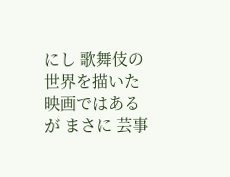にし 歌舞伎の世界を描いた映画ではあるが まさに 芸事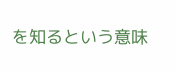を知るという意味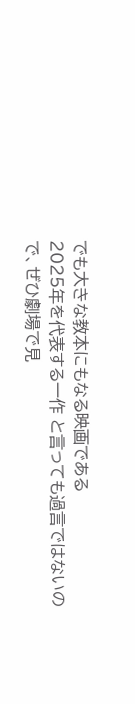でも大きな教本にもなる映画である
2025年を代表する一作 と言っても過言ではないので、ぜひ劇場で見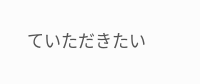ていただきたい